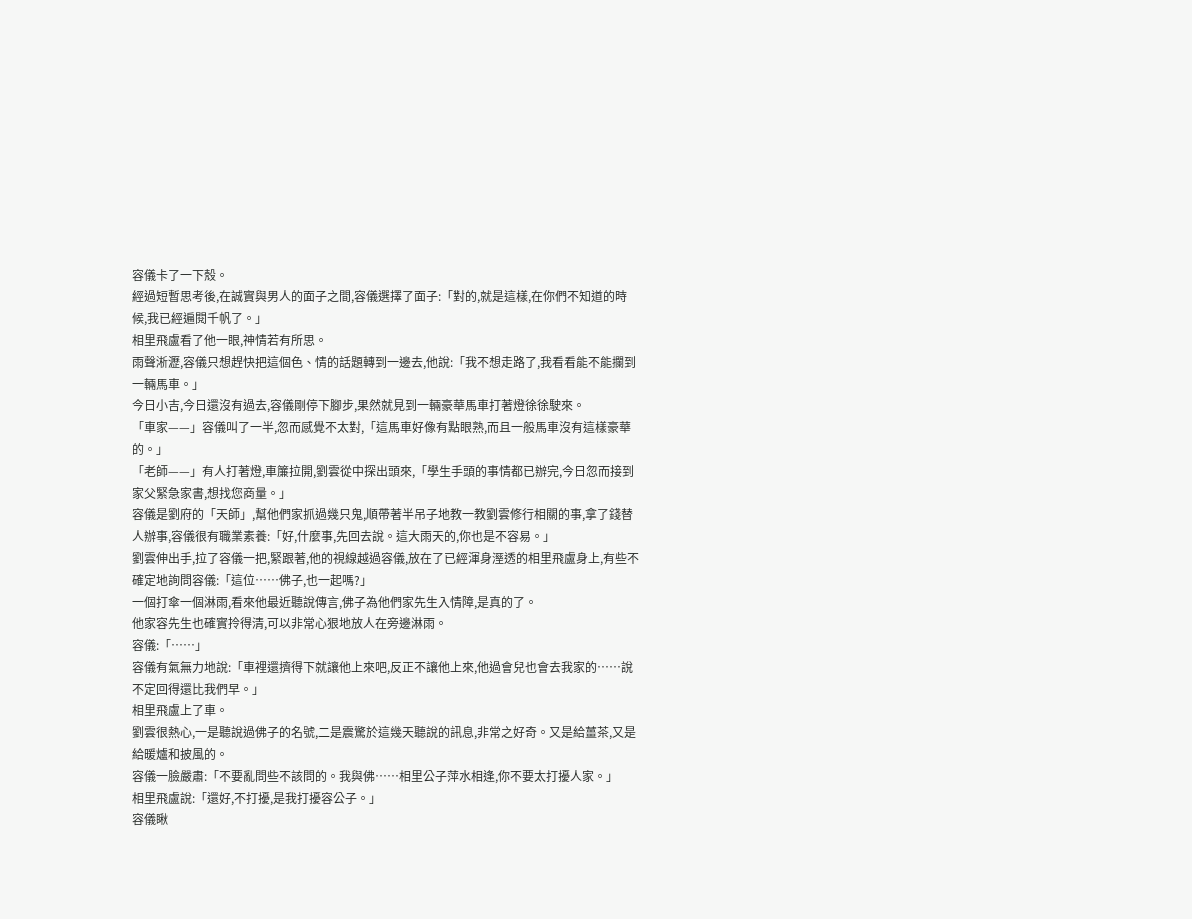容儀卡了一下殼。
經過短暫思考後,在誠實與男人的面子之間,容儀選擇了面子:「對的,就是這樣,在你們不知道的時候,我已經遍閱千帆了。」
相里飛盧看了他一眼,神情若有所思。
雨聲淅瀝,容儀只想趕快把這個色、情的話題轉到一邊去,他說:「我不想走路了,我看看能不能攔到一輛馬車。」
今日小吉,今日還沒有過去,容儀剛停下腳步,果然就見到一輛豪華馬車打著燈徐徐駛來。
「車家——」容儀叫了一半,忽而感覺不太對,「這馬車好像有點眼熟,而且一般馬車沒有這樣豪華的。」
「老師——」有人打著燈,車簾拉開,劉雲從中探出頭來,「學生手頭的事情都已辦完,今日忽而接到家父緊急家書,想找您商量。」
容儀是劉府的「天師」,幫他們家抓過幾只鬼,順帶著半吊子地教一教劉雲修行相關的事,拿了錢替人辦事,容儀很有職業素養:「好,什麼事,先回去說。這大雨天的,你也是不容易。」
劉雲伸出手,拉了容儀一把,緊跟著,他的視線越過容儀,放在了已經渾身溼透的相里飛盧身上,有些不確定地詢問容儀:「這位……佛子,也一起嗎?」
一個打傘一個淋雨,看來他最近聽說傳言,佛子為他們家先生入情障,是真的了。
他家容先生也確實拎得清,可以非常心狠地放人在旁邊淋雨。
容儀:「……」
容儀有氣無力地說:「車裡還擠得下就讓他上來吧,反正不讓他上來,他過會兒也會去我家的……說不定回得還比我們早。」
相里飛盧上了車。
劉雲很熱心,一是聽說過佛子的名號,二是震驚於這幾天聽說的訊息,非常之好奇。又是給薑茶,又是給暖爐和披風的。
容儀一臉嚴肅:「不要亂問些不該問的。我與佛……相里公子萍水相逢,你不要太打擾人家。」
相里飛盧說:「還好,不打擾,是我打擾容公子。」
容儀瞅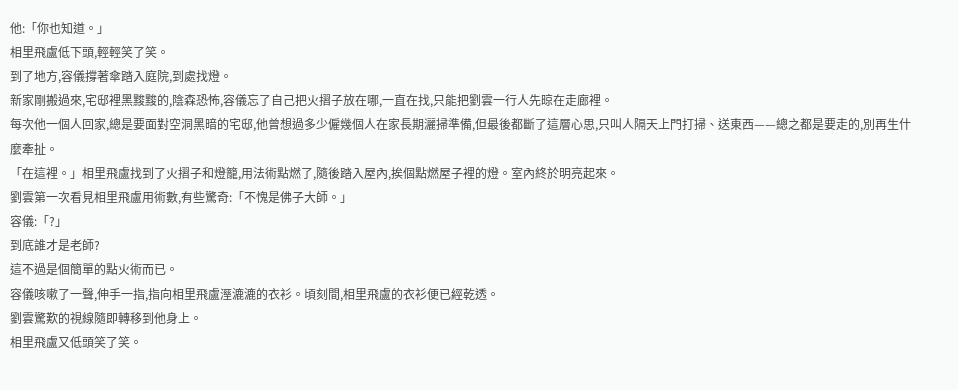他:「你也知道。」
相里飛盧低下頭,輕輕笑了笑。
到了地方,容儀撐著傘踏入庭院,到處找燈。
新家剛搬過來,宅邸裡黑黢黢的,陰森恐怖,容儀忘了自己把火摺子放在哪,一直在找,只能把劉雲一行人先晾在走廊裡。
每次他一個人回家,總是要面對空洞黑暗的宅邸,他曾想過多少僱幾個人在家長期灑掃準備,但最後都斷了這層心思,只叫人隔天上門打掃、送東西——總之都是要走的,別再生什麼牽扯。
「在這裡。」相里飛盧找到了火摺子和燈籠,用法術點燃了,隨後踏入屋內,挨個點燃屋子裡的燈。室內終於明亮起來。
劉雲第一次看見相里飛盧用術數,有些驚奇:「不愧是佛子大師。」
容儀:「?」
到底誰才是老師?
這不過是個簡單的點火術而已。
容儀咳嗽了一聲,伸手一指,指向相里飛盧溼漉漉的衣衫。頃刻間,相里飛盧的衣衫便已經乾透。
劉雲驚歎的視線隨即轉移到他身上。
相里飛盧又低頭笑了笑。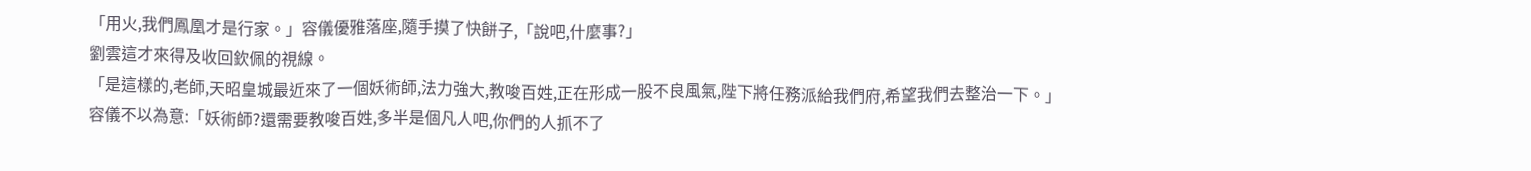「用火,我們鳳凰才是行家。」容儀優雅落座,隨手摸了快餅子,「說吧,什麼事?」
劉雲這才來得及收回欽佩的視線。
「是這樣的,老師,天昭皇城最近來了一個妖術師,法力強大,教唆百姓,正在形成一股不良風氣,陛下將任務派給我們府,希望我們去整治一下。」
容儀不以為意:「妖術師?還需要教唆百姓,多半是個凡人吧,你們的人抓不了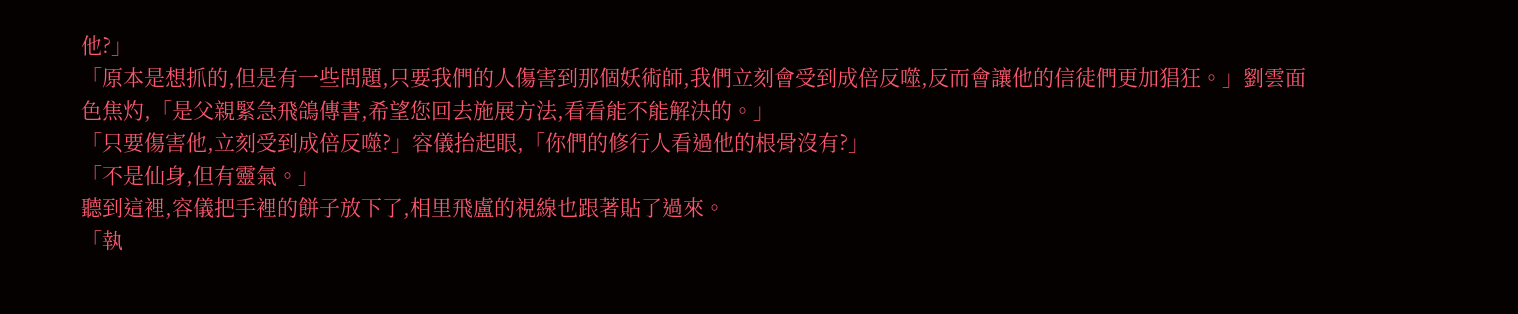他?」
「原本是想抓的,但是有一些問題,只要我們的人傷害到那個妖術師,我們立刻會受到成倍反噬,反而會讓他的信徒們更加猖狂。」劉雲面色焦灼,「是父親緊急飛鴿傳書,希望您回去施展方法,看看能不能解決的。」
「只要傷害他,立刻受到成倍反噬?」容儀抬起眼,「你們的修行人看過他的根骨沒有?」
「不是仙身,但有靈氣。」
聽到這裡,容儀把手裡的餅子放下了,相里飛盧的視線也跟著貼了過來。
「執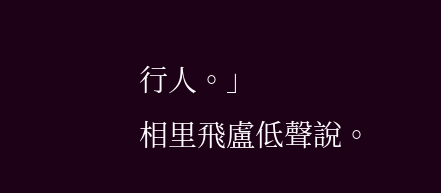行人。」
相里飛盧低聲說。